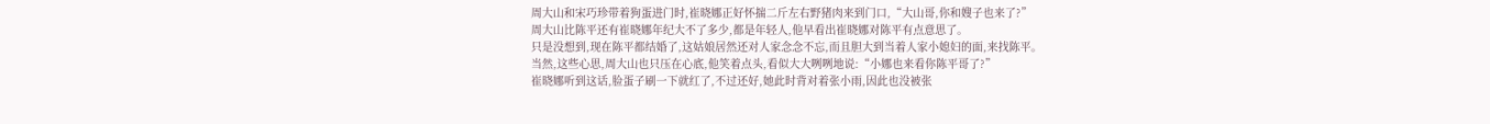周大山和宋巧珍带着狗蛋进门时,崔晓娜正好怀揣二斤左右野猪肉来到门口,“大山哥,你和嫂子也来了?”
周大山比陈平还有崔晓娜年纪大不了多少,都是年轻人,他早看出崔晓娜对陈平有点意思了。
只是没想到,现在陈平都结婚了,这姑娘居然还对人家念念不忘,而且胆大到当着人家小媳妇的面,来找陈平。
当然,这些心思,周大山也只压在心底,他笑着点头,看似大大咧咧地说:“小娜也来看你陈平哥了?”
崔晓娜听到这话,脸蛋子刷一下就红了,不过还好,她此时背对着张小雨,因此也没被张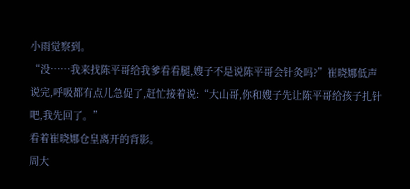小雨觉察到。
“没……我来找陈平哥给我爹看看腿,嫂子不是说陈平哥会针灸吗?”崔晓娜低声说完,呼吸都有点儿急促了,赶忙接着说:“大山哥,你和嫂子先让陈平哥给孩子扎针吧,我先回了。”
看着崔晓娜仓皇离开的背影。
周大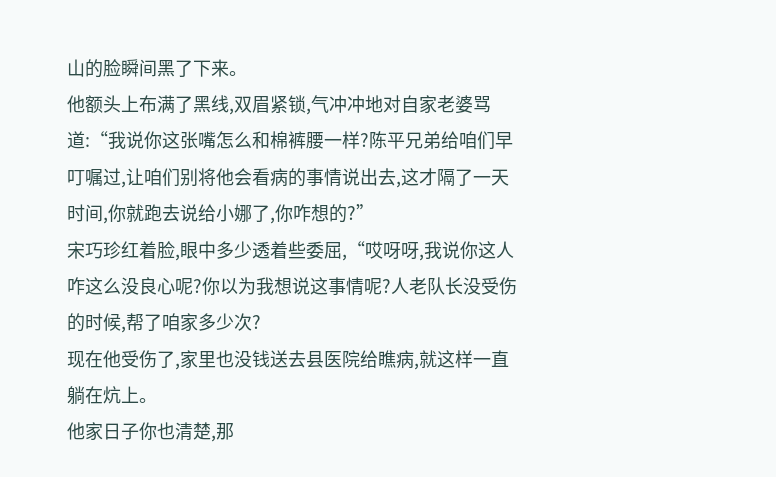山的脸瞬间黑了下来。
他额头上布满了黑线,双眉紧锁,气冲冲地对自家老婆骂道:“我说你这张嘴怎么和棉裤腰一样?陈平兄弟给咱们早叮嘱过,让咱们别将他会看病的事情说出去,这才隔了一天时间,你就跑去说给小娜了,你咋想的?”
宋巧珍红着脸,眼中多少透着些委屈,“哎呀呀,我说你这人咋这么没良心呢?你以为我想说这事情呢?人老队长没受伤的时候,帮了咱家多少次?
现在他受伤了,家里也没钱送去县医院给瞧病,就这样一直躺在炕上。
他家日子你也清楚,那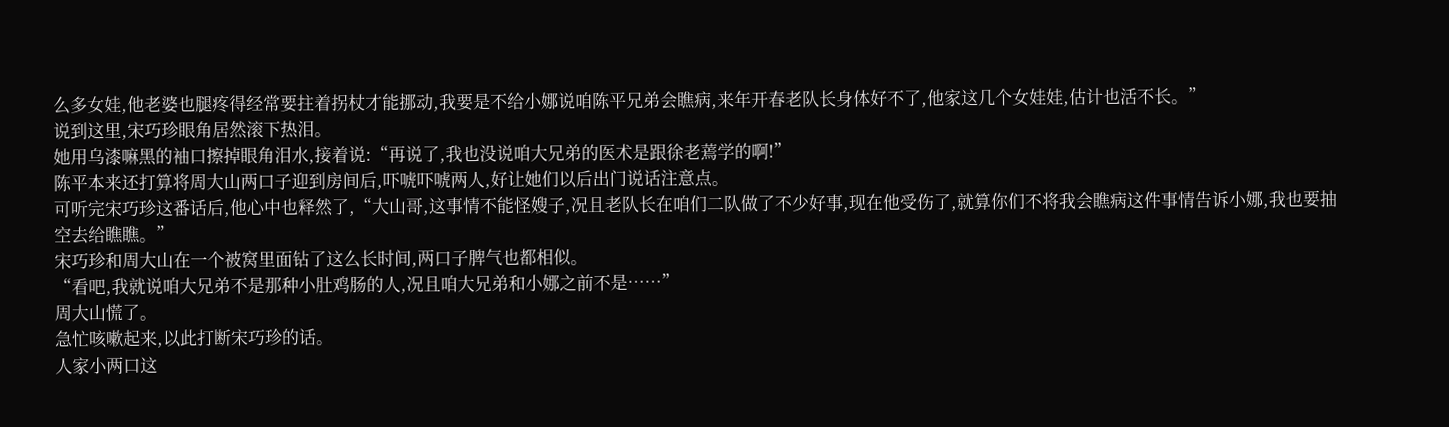么多女娃,他老婆也腿疼得经常要拄着拐杖才能挪动,我要是不给小娜说咱陈平兄弟会瞧病,来年开春老队长身体好不了,他家这几个女娃娃,估计也活不长。”
说到这里,宋巧珍眼角居然滚下热泪。
她用乌漆嘛黑的袖口擦掉眼角泪水,接着说:“再说了,我也没说咱大兄弟的医术是跟徐老蔫学的啊!”
陈平本来还打算将周大山两口子迎到房间后,吓唬吓唬两人,好让她们以后出门说话注意点。
可听完宋巧珍这番话后,他心中也释然了,“大山哥,这事情不能怪嫂子,况且老队长在咱们二队做了不少好事,现在他受伤了,就算你们不将我会瞧病这件事情告诉小娜,我也要抽空去给瞧瞧。”
宋巧珍和周大山在一个被窝里面钻了这么长时间,两口子脾气也都相似。
“看吧,我就说咱大兄弟不是那种小肚鸡肠的人,况且咱大兄弟和小娜之前不是……”
周大山慌了。
急忙咳嗽起来,以此打断宋巧珍的话。
人家小两口这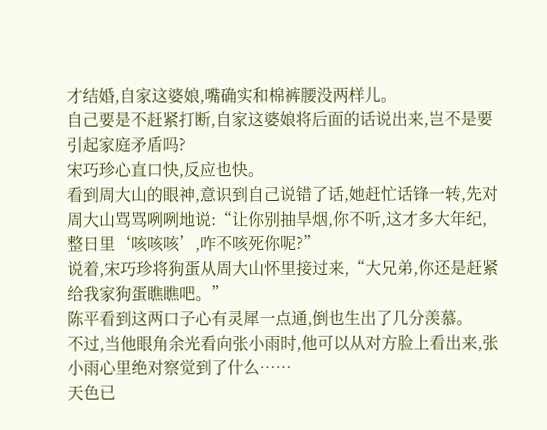才结婚,自家这婆娘,嘴确实和棉裤腰没两样儿。
自己要是不赶紧打断,自家这婆娘将后面的话说出来,岂不是要引起家庭矛盾吗?
宋巧珍心直口快,反应也快。
看到周大山的眼神,意识到自己说错了话,她赶忙话锋一转,先对周大山骂骂咧咧地说:“让你别抽旱烟,你不听,这才多大年纪,整日里‘咳咳咳’,咋不咳死你呢?”
说着,宋巧珍将狗蛋从周大山怀里接过来,“大兄弟,你还是赶紧给我家狗蛋瞧瞧吧。”
陈平看到这两口子心有灵犀一点通,倒也生出了几分羡慕。
不过,当他眼角余光看向张小雨时,他可以从对方脸上看出来,张小雨心里绝对察觉到了什么……
天色已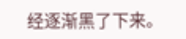经逐渐黑了下来。